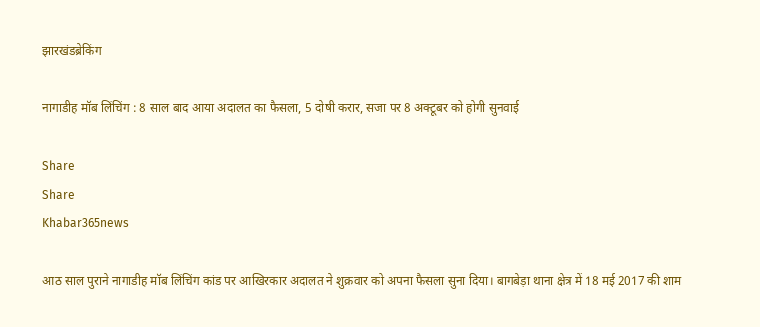झारखंडब्रेकिंग

नागाडीह मॉब लिंचिंग : 8 साल बाद आया अदालत का फैसला, 5 दोषी करार, सजा पर 8 अक्टूबर को होगी सुनवाई

Share
Share
Khabar365news

आठ साल पुराने नागाडीह मॉब लिंचिंग कांड पर आखिरकार अदालत ने शुक्रवार को अपना फैसला सुना दिया। बागबेड़ा थाना क्षेत्र में 18 मई 2017 की शाम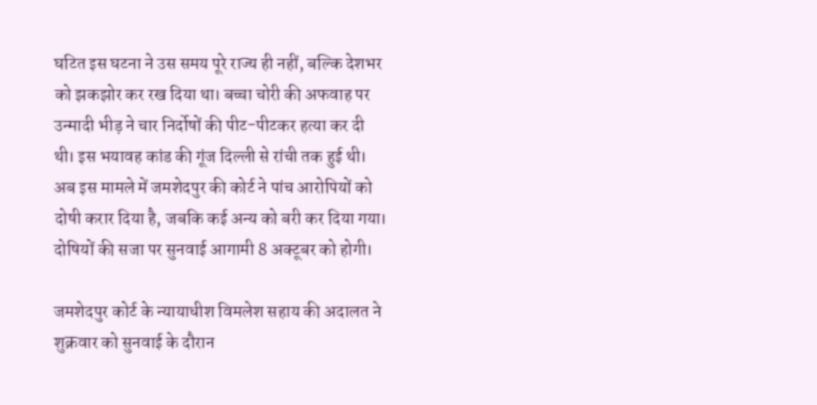घटित इस घटना ने उस समय पूरे राज्य ही नहीं, बल्कि देशभर को झकझोर कर रख दिया था। बच्चा चोरी की अफवाह पर उन्मादी भीड़ ने चार निर्दोषों की पीट-पीटकर हत्या कर दी थी। इस भयावह कांड की गूंज दिल्ली से रांची तक हुई थी। अब इस मामले में जमशेदपुर की कोर्ट ने पांच आरोपियों को दोषी करार दिया है, जबकि कई अन्य को बरी कर दिया गया। दोषियों की सजा पर सुनवाई आगामी 8 अक्टूबर को होगी।

जमशेदपुर कोर्ट के न्यायाधीश विमलेश सहाय की अदालत ने शुक्रवार को सुनवाई के दौरान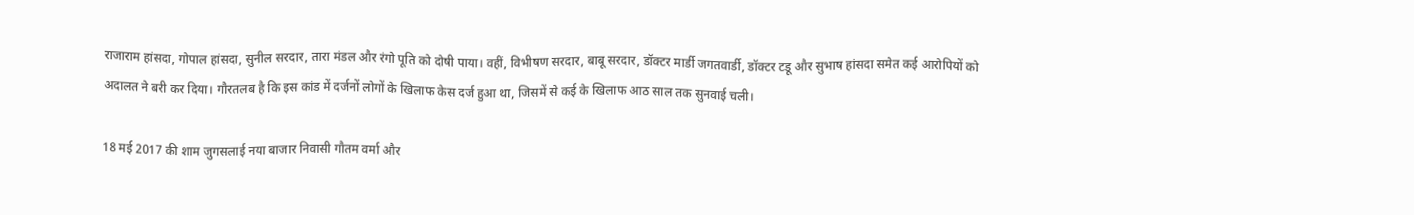राजाराम हांसदा, गोपाल हांसदा, सुनील सरदार, तारा मंडल और रंगो पूति को दोषी पाया। वहीं, विभीषण सरदार, बाबू सरदार, डॉक्टर मार्डी जगतवार्डी, डॉक्टर टडू और सुभाष हांसदा समेत कई आरोपियों को अदालत ने बरी कर दिया। गौरतलब है कि इस कांड में दर्जनों लोगों के खिलाफ केस दर्ज हुआ था, जिसमें से कई के खिलाफ आठ साल तक सुनवाई चली।

18 मई 2017 की शाम जुगसलाई नया बाजार निवासी गौतम वर्मा और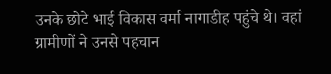उनके छोटे भाई विकास वर्मा नागाडीह पहुंचे थे। वहां ग्रामीणों ने उनसे पहचान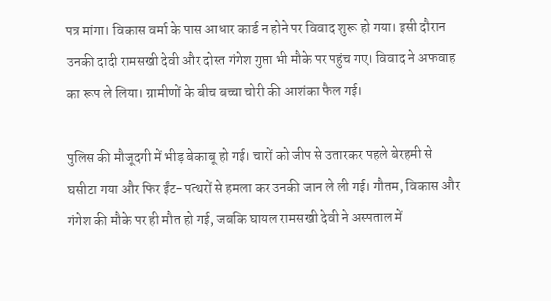पत्र मांगा। विकास वर्मा के पास आधार कार्ड न होने पर विवाद शुरू हो गया। इसी दौरान उनकी दादी रामसखी देवी और दोस्त गंगेश गुप्ता भी मौके पर पहुंच गए। विवाद ने अफवाह का रूप ले लिया। ग्रामीणों के बीच बच्चा चोरी की आशंका फैल गई।

पुलिस की मौजूदगी में भीड़ बेकाबू हो गई। चारों को जीप से उतारकर पहले बेरहमी से घसीटा गया और फिर ईंट-पत्थरों से हमला कर उनकी जान ले ली गई। गौतम, विकास और गंगेश की मौके पर ही मौत हो गई, जबकि घायल रामसखी देवी ने अस्पताल में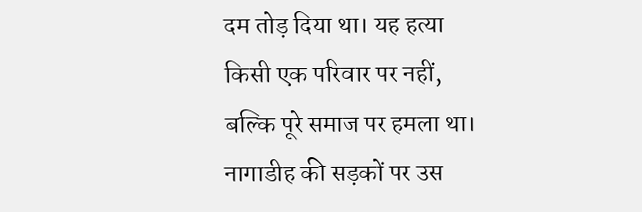दम तोड़ दिया था। यह हत्या किसी एक परिवार पर नहीं, बल्कि पूरे समाज पर हमला था। नागाडीह की सड़कों पर उस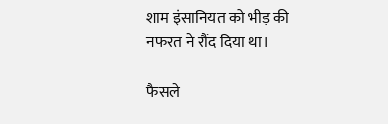शाम इंसानियत को भीड़ की नफरत ने रौंद दिया था।

फैसले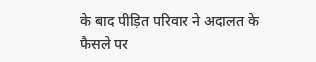के बाद पीड़ित परिवार ने अदालत के फैसले पर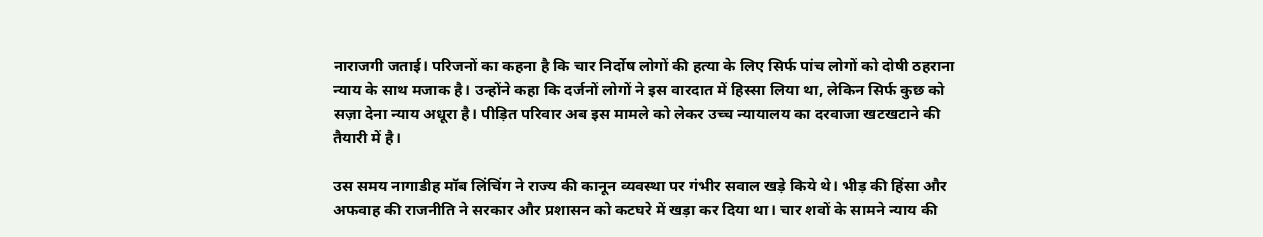नाराजगी जताई। परिजनों का कहना है कि चार निर्दोष लोगों की हत्या के लिए सिर्फ पांच लोगों को दोषी ठहराना न्याय के साथ मजाक है। उन्होंने कहा कि दर्जनों लोगों ने इस वारदात में हिस्सा लिया था, लेकिन सिर्फ कुछ को सज़ा देना न्याय अधूरा है। पीड़ित परिवार अब इस मामले को लेकर उच्च न्यायालय का दरवाजा खटखटाने की तैयारी में है।

उस समय नागाडीह मॉब लिंचिंग ने राज्य की कानून व्यवस्था पर गंभीर सवाल खड़े किये थे। भीड़ की हिंसा और अफवाह की राजनीति ने सरकार और प्रशासन को कटघरे में खड़ा कर दिया था। चार शवों के सामने न्याय की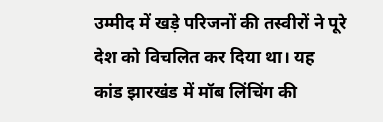उम्मीद में खड़े परिजनों की तस्वीरों ने पूरे देश को विचलित कर दिया था। यह कांड झारखंड में मॉब लिंचिंग की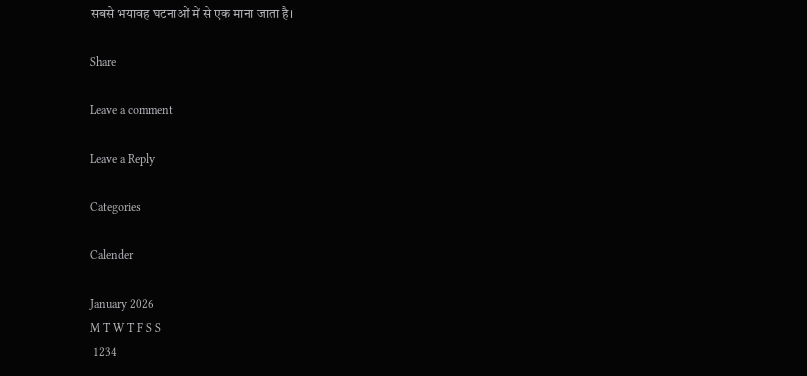सबसे भयावह घटनाओं में से एक माना जाता है।

Share

Leave a comment

Leave a Reply

Categories

Calender

January 2026
M T W T F S S
 1234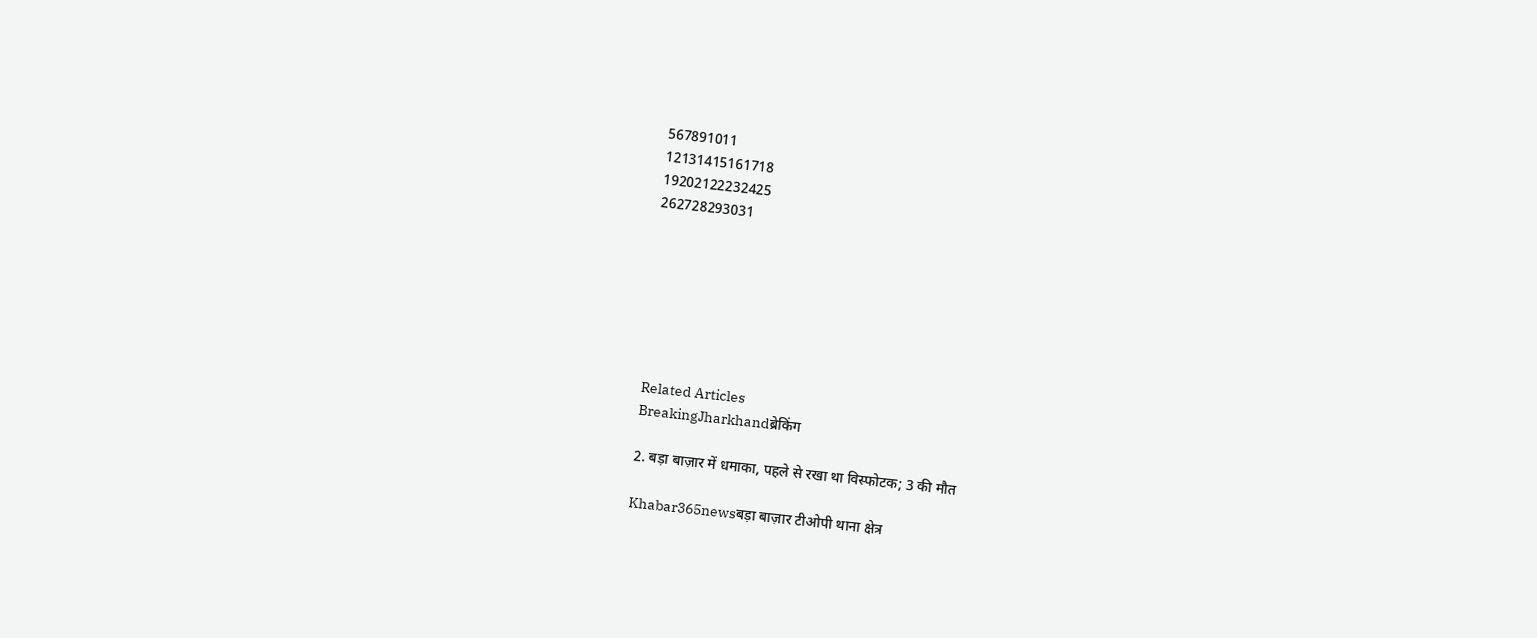567891011
12131415161718
19202122232425
262728293031







Related Articles
BreakingJharkhandब्रेकिंग

2. बड़ा बाज़ार में धमाका, पहले से रखा था विस्फोटक; 3 की मौत

Khabar365newsबड़ा बाज़ार टीओपी थाना क्षेत्र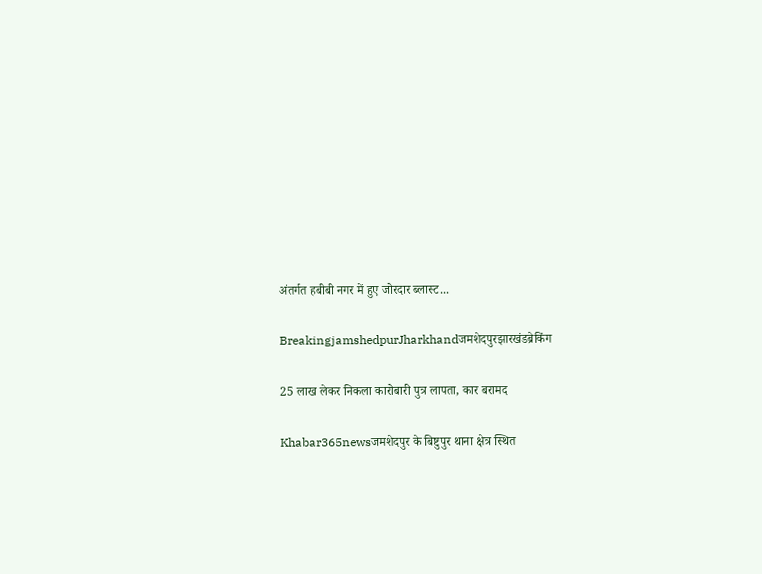अंतर्गत हबीबी नगर में हुए जोरदार ब्लास्ट...

BreakingjamshedpurJharkhandजमशेदपुरझारखंडब्रेकिंग

25 लाख लेकर निकला कारोबारी पुत्र लापता, कार बरामद

Khabar365newsजमशेदपुर के बिष्टुपुर थाना क्षेत्र स्थित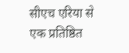सीएच एरिया से एक प्रतिष्ठित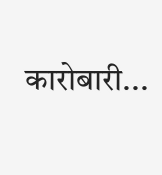कारोबारी...